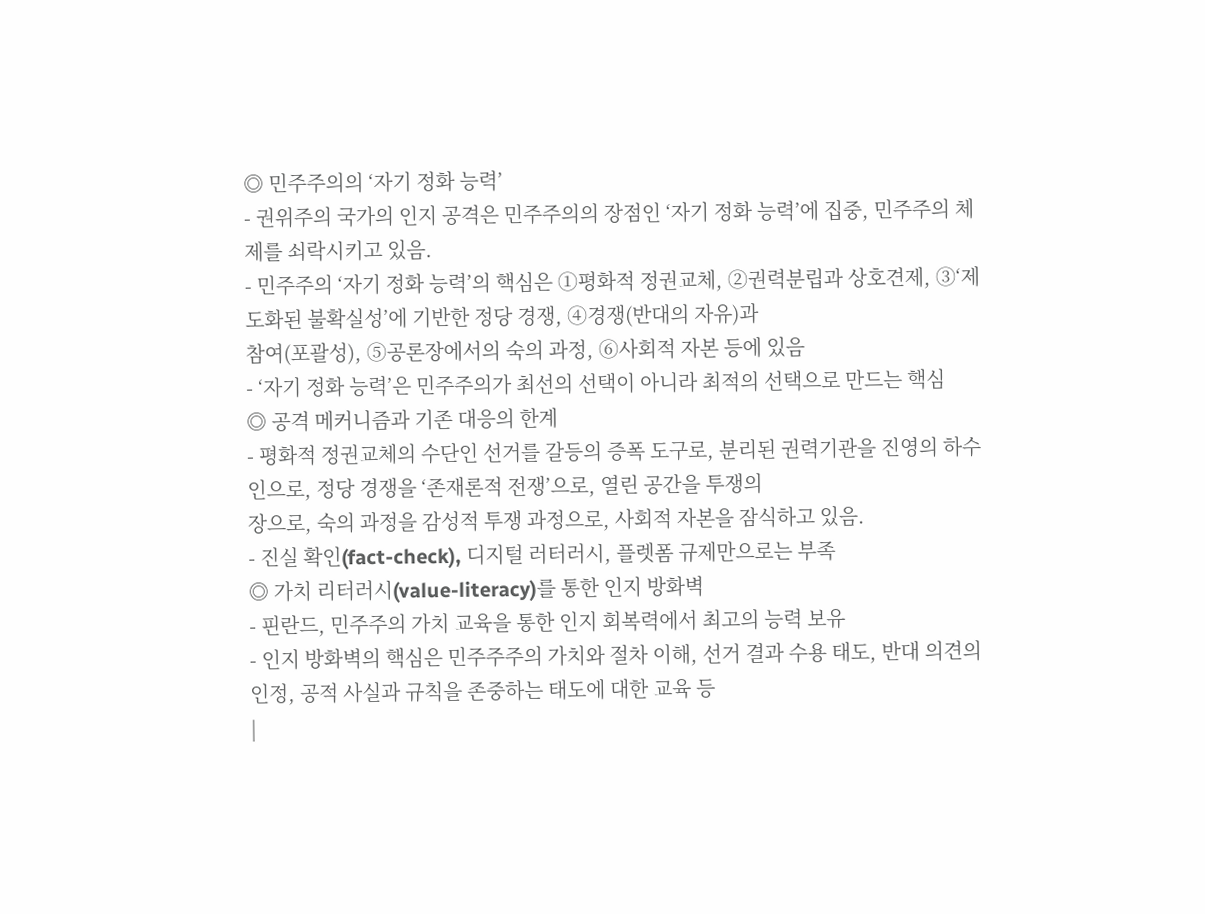◎ 민주주의의 ‘자기 정화 능력’
- 권위주의 국가의 인지 공격은 민주주의의 장점인 ‘자기 정화 능력’에 집중, 민주주의 체제를 쇠락시키고 있음.
- 민주주의 ‘자기 정화 능력’의 핵심은 ①평화적 정권교체, ②권력분립과 상호견제, ③‘제도화된 불확실성’에 기반한 정당 경쟁, ④경쟁(반대의 자유)과
참여(포괄성), ⑤공론장에서의 숙의 과정, ⑥사회적 자본 등에 있음
- ‘자기 정화 능력’은 민주주의가 최선의 선택이 아니라 최적의 선택으로 만드는 핵심
◎ 공격 메커니즘과 기존 대응의 한계
- 평화적 정권교체의 수단인 선거를 갈등의 증폭 도구로, 분리된 권력기관을 진영의 하수인으로, 정당 경쟁을 ‘존재론적 전쟁’으로, 열린 공간을 투쟁의
장으로, 숙의 과정을 감성적 투쟁 과정으로, 사회적 자본을 잠식하고 있음.
- 진실 확인(fact-check), 디지털 러터러시, 플렛폼 규제만으로는 부족
◎ 가치 리터러시(value-literacy)를 통한 인지 방화벽
- 핀란드, 민주주의 가치 교육을 통한 인지 회복력에서 최고의 능력 보유
- 인지 방화벽의 핵심은 민주주주의 가치와 절차 이해, 선거 결과 수용 태도, 반대 의견의 인정, 공적 사실과 규칙을 존중하는 태도에 대한 교육 등
|